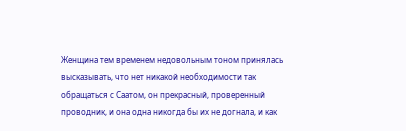Женщина тем временем недовольным тоном принялась высказывать, что нет никакой необходимости так обращаться с Саатом, он прекрасный, проверенный проводник, и она одна никогда бы их не догнала, и как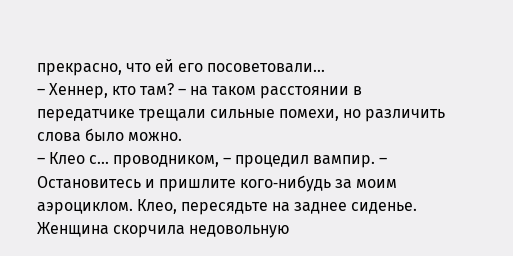прекрасно, что ей его посоветовали...
– Хеннер, кто там? – на таком расстоянии в передатчике трещали сильные помехи, но различить слова было можно.
– Клео с... проводником, – процедил вампир. – Остановитесь и пришлите кого‑нибудь за моим аэроциклом. Клео, пересядьте на заднее сиденье.
Женщина скорчила недовольную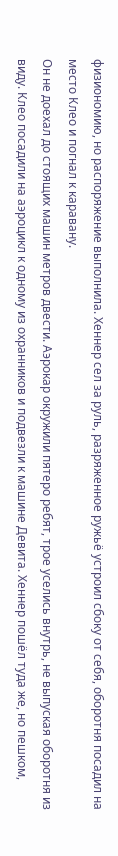физиономию, но распоряжение выполнила. Хеннер сел за руль, разряженное ружьё устроил сбоку от себя, оборотня посадил на место Клео и погнал к каравану.
Он не доехал до стоящих машин метров двести. Аэрокар окружили пятеро ребят, трое уселись внутрь, не выпуская оборотня из виду. Клео посадили на аэроцикл к одному из охранников и подвезли к машине Девита. Хеннер пошёл туда же, но пешком,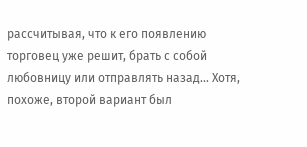рассчитывая, что к его появлению торговец уже решит, брать с собой любовницу или отправлять назад... Хотя, похоже, второй вариант был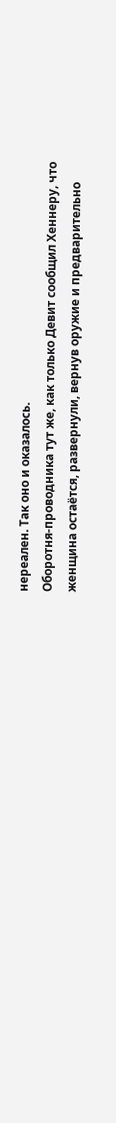нереален. Так оно и оказалось.
Оборотня‑проводника тут же, как только Девит сообщил Хеннеру, что женщина остаётся, развернули, вернув оружие и предварительно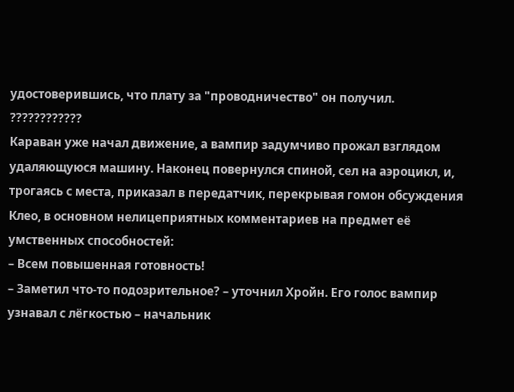удостоверившись, что плату за "проводничество" он получил.
????????????
Караван уже начал движение, а вампир задумчиво прожал взглядом удаляющуюся машину. Наконец повернулся спиной, сел на аэроцикл, и, трогаясь с места, приказал в передатчик, перекрывая гомон обсуждения Клео, в основном нелицеприятных комментариев на предмет её умственных способностей:
– Всем повышенная готовность!
– Заметил что‑то подозрительное? – уточнил Хройн. Его голос вампир узнавал с лёгкостью – начальник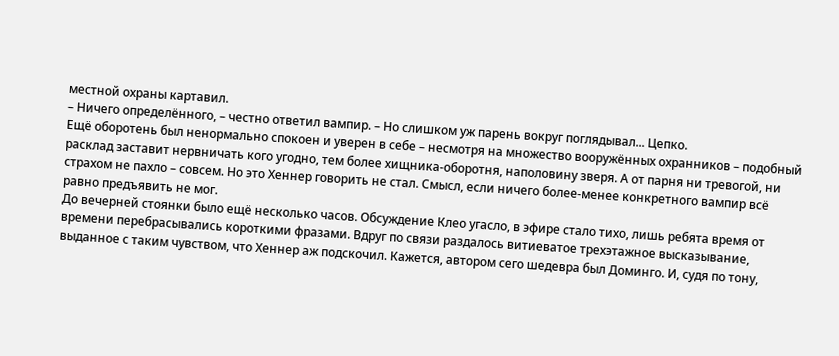местной охраны картавил.
– Ничего определённого, – честно ответил вампир. – Но слишком уж парень вокруг поглядывал... Цепко.
Ещё оборотень был ненормально спокоен и уверен в себе – несмотря на множество вооружённых охранников – подобный расклад заставит нервничать кого угодно, тем более хищника‑оборотня, наполовину зверя. А от парня ни тревогой, ни страхом не пахло – совсем. Но это Хеннер говорить не стал. Смысл, если ничего более‑менее конкретного вампир всё равно предъявить не мог.
До вечерней стоянки было ещё несколько часов. Обсуждение Клео угасло, в эфире стало тихо, лишь ребята время от времени перебрасывались короткими фразами. Вдруг по связи раздалось витиеватое трехэтажное высказывание, выданное с таким чувством, что Хеннер аж подскочил. Кажется, автором сего шедевра был Доминго. И, судя по тону,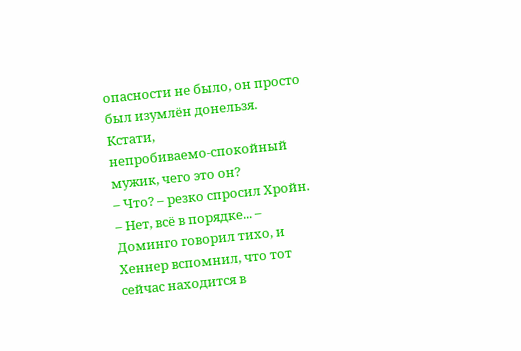опасности не было, он просто был изумлён донельзя. Кстати, непробиваемо‑спокойный мужик, чего это он?
– Что? – резко спросил Хройн.
– Нет, всё в порядке... – Доминго говорил тихо, и Хеннер вспомнил, что тот сейчас находится в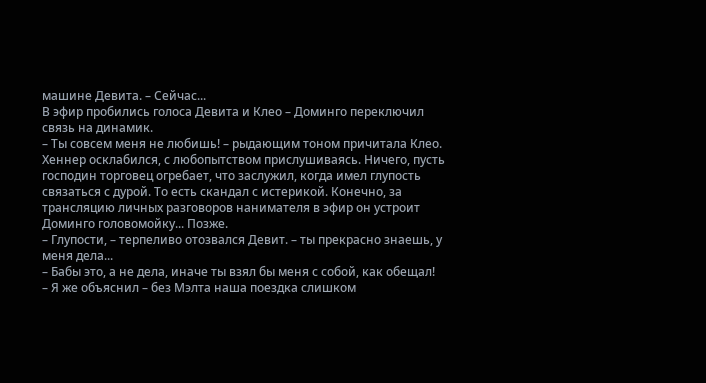машине Девита. – Сейчас...
В эфир пробились голоса Девита и Клео – Доминго переключил связь на динамик.
– Ты совсем меня не любишь! – рыдающим тоном причитала Клео.
Хеннер осклабился, с любопытством прислушиваясь. Ничего, пусть господин торговец огребает, что заслужил, когда имел глупость связаться с дурой. То есть скандал с истерикой. Конечно, за трансляцию личных разговоров нанимателя в эфир он устроит Доминго головомойку... Позже.
– Глупости, – терпеливо отозвался Девит. – ты прекрасно знаешь, у меня дела...
– Бабы это, а не дела, иначе ты взял бы меня с собой, как обещал!
– Я же объяснил – без Мэлта наша поездка слишком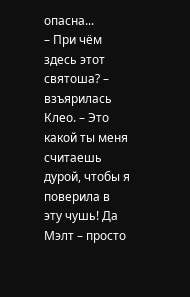опасна...
– При чём здесь этот святоша? – взъярилась Клео. – Это какой ты меня считаешь дурой, чтобы я поверила в эту чушь! Да Мэлт – просто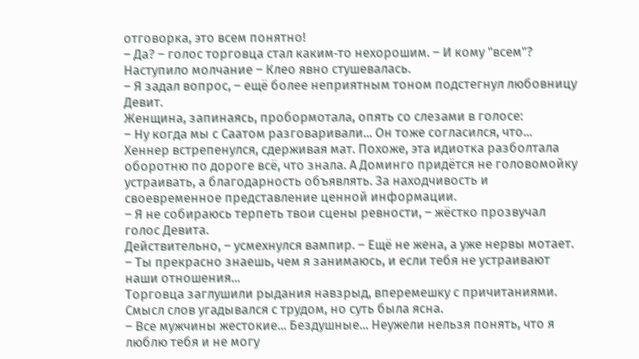отговорка, это всем понятно!
– Да? – голос торговца стал каким‑то нехорошим. – И кому "всем"?
Наступило молчание – Клео явно стушевалась.
– Я задал вопрос, – ещё более неприятным тоном подстегнул любовницу Девит.
Женщина, запинаясь, пробормотала, опять со слезами в голосе:
– Ну когда мы с Саатом разговаривали... Он тоже согласился, что...
Хеннер встрепенулся, сдерживая мат. Похоже, эта идиотка разболтала оборотню по дороге всё, что знала. А Доминго придётся не головомойку устраивать, а благодарность объявлять. За находчивость и своевременное представление ценной информации.
– Я не собираюсь терпеть твои сцены ревности, – жёстко прозвучал голос Девита.
Действительно, – усмехнулся вампир. – Ещё не жена, а уже нервы мотает.
– Ты прекрасно знаешь, чем я занимаюсь, и если тебя не устраивают наши отношения...
Торговца заглушили рыдания навзрыд, вперемешку с причитаниями. Смысл слов угадывался с трудом, но суть была ясна.
– Все мужчины жестокие... Бездушные... Неужели нельзя понять, что я люблю тебя и не могу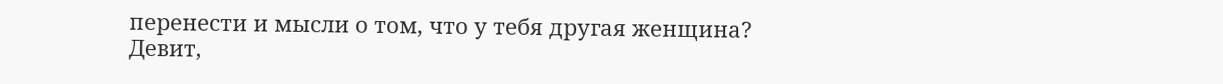перенести и мысли о том, что у тебя другая женщина?
Девит,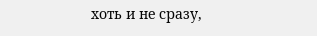хоть и не сразу,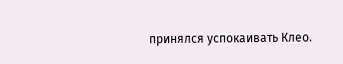принялся успокаивать Клео.